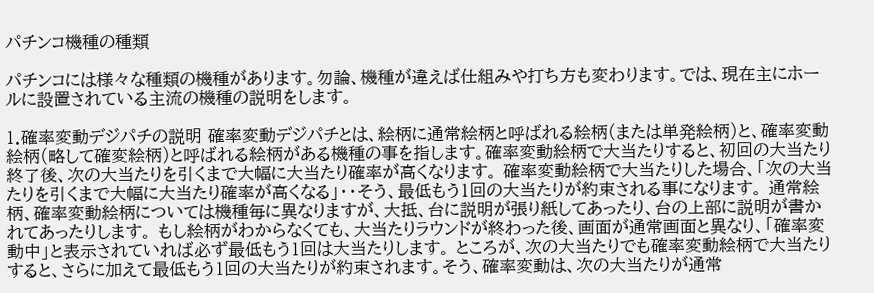パチンコ機種の種類

パチンコには様々な種類の機種があります。勿論、機種が違えば仕組みや打ち方も変わります。では、現在主にホールに設置されている主流の機種の説明をします。

1.確率変動デジパチの説明 確率変動デジパチとは、絵柄に通常絵柄と呼ばれる絵柄(または単発絵柄)と、確率変動絵柄(略して確変絵柄)と呼ばれる絵柄がある機種の事を指します。確率変動絵柄で大当たりすると、初回の大当たり終了後、次の大当たりを引くまで大幅に大当たり確率が高くなります。 確率変動絵柄で大当たりした場合、「次の大当たりを引くまで大幅に大当たり確率が高くなる」・・そう、最低もう1回の大当たりが約束される事になります。 通常絵柄、確率変動絵柄については機種毎に異なりますが、大抵、台に説明が張り紙してあったり、台の上部に説明が書かれてあったりします。 もし絵柄がわからなくても、大当たりラウンドが終わった後、画面が通常画面と異なり、「確率変動中」と表示されていれば必ず最低もう1回は大当たりします。 ところが、次の大当たりでも確率変動絵柄で大当たりすると、さらに加えて最低もう1回の大当たりが約束されます。そう、確率変動は、次の大当たりが通常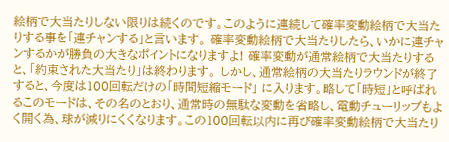絵柄で大当たりしない限りは続くのです。このように連続して確率変動絵柄で大当たりする事を「連チャンする」と言います。 確率変動絵柄で大当たりしたら、いかに連チャンするかが勝負の大きなポイントになりますよ! 確率変動が通常絵柄で大当たりすると、「約束された大当たり」は終わります。 しかし、通常絵柄の大当たりラウンドが終了すると、今度は100回転だけの「時間短縮モード」 に入ります。略して「時短」と呼ばれるこのモードは、その名のとおり、通常時の無駄な変動を省略し、電動チューリップもよく開く為、球が減りにくくなります。この100回転以内に再び確率変動絵柄で大当たり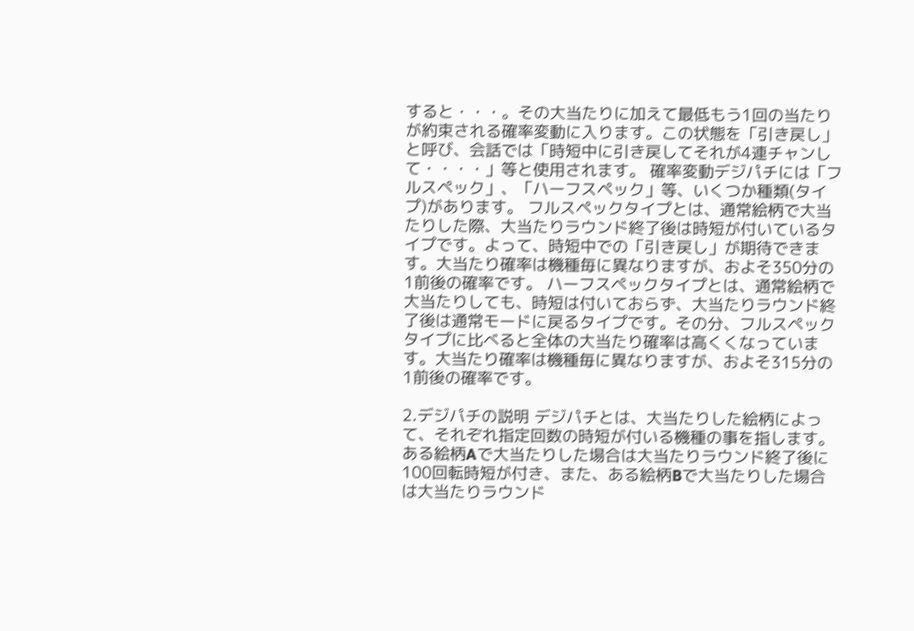すると・・・。その大当たりに加えて最低もう1回の当たりが約束される確率変動に入ります。この状態を「引き戻し」と呼び、会話では「時短中に引き戻してそれが4連チャンして・・・・」等と使用されます。 確率変動デジパチには「フルスペック」、「ハーフスペック」等、いくつか種類(タイプ)があります。 フルスペックタイプとは、通常絵柄で大当たりした際、大当たりラウンド終了後は時短が付いているタイプです。よって、時短中での「引き戻し」が期待できます。大当たり確率は機種毎に異なりますが、およそ350分の1前後の確率です。 ハーフスペックタイプとは、通常絵柄で大当たりしても、時短は付いておらず、大当たりラウンド終了後は通常モードに戻るタイプです。その分、フルスペックタイプに比べると全体の大当たり確率は高くくなっています。大当たり確率は機種毎に異なりますが、およそ315分の1前後の確率です。

2.デジパチの説明 デジパチとは、大当たりした絵柄によって、それぞれ指定回数の時短が付いる機種の事を指します。 ある絵柄Aで大当たりした場合は大当たりラウンド終了後に100回転時短が付き、また、ある絵柄Bで大当たりした場合は大当たりラウンド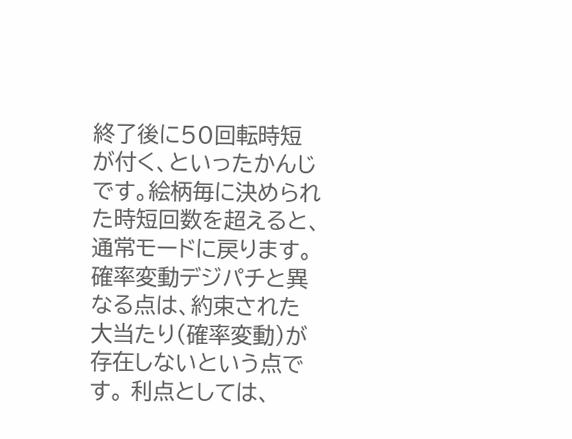終了後に50回転時短が付く、といったかんじです。絵柄毎に決められた時短回数を超えると、通常モードに戻ります。 確率変動デジパチと異なる点は、約束された大当たり(確率変動)が存在しないという点です。 利点としては、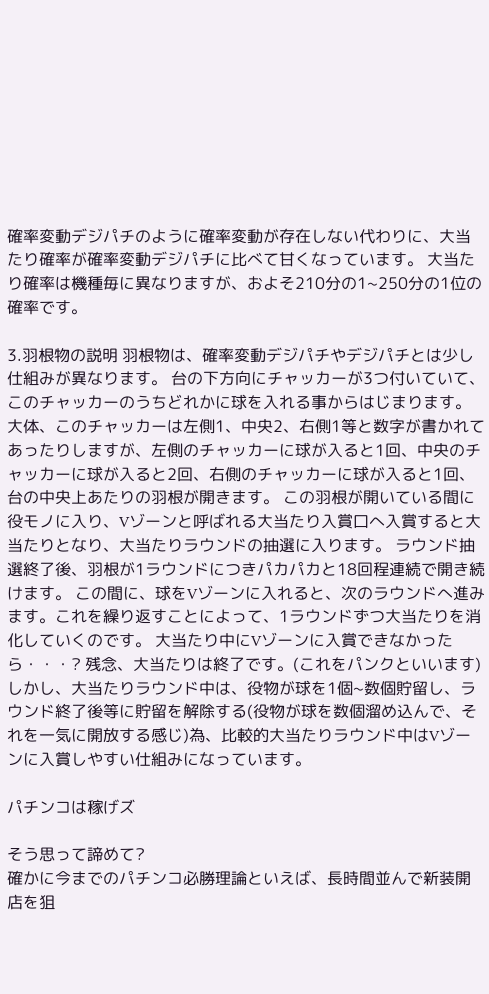確率変動デジパチのように確率変動が存在しない代わりに、大当たり確率が確率変動デジパチに比べて甘くなっています。 大当たり確率は機種毎に異なりますが、およそ210分の1~250分の1位の確率です。

3.羽根物の説明 羽根物は、確率変動デジパチやデジパチとは少し仕組みが異なります。 台の下方向にチャッカーが3つ付いていて、このチャッカーのうちどれかに球を入れる事からはじまります。 大体、このチャッカーは左側1、中央2、右側1等と数字が書かれてあったりしますが、左側のチャッカーに球が入ると1回、中央のチャッカーに球が入ると2回、右側のチャッカーに球が入ると1回、台の中央上あたりの羽根が開きます。 この羽根が開いている間に役モノに入り、Vゾーンと呼ばれる大当たり入賞口へ入賞すると大当たりとなり、大当たりラウンドの抽選に入ります。 ラウンド抽選終了後、羽根が1ラウンドにつきパカパカと18回程連続で開き続けます。 この間に、球をVゾーンに入れると、次のラウンドへ進みます。これを繰り返すことによって、1ラウンドずつ大当たりを消化していくのです。 大当たり中にVゾーンに入賞できなかったら・・・? 残念、大当たりは終了です。(これをパンクといいます) しかし、大当たりラウンド中は、役物が球を1個~数個貯留し、ラウンド終了後等に貯留を解除する(役物が球を数個溜め込んで、それを一気に開放する感じ)為、比較的大当たりラウンド中はVゾーンに入賞しやすい仕組みになっています。

パチンコは稼げズ

そう思って諦めて?
確かに今までのパチンコ必勝理論といえば、長時間並んで新装開店を狙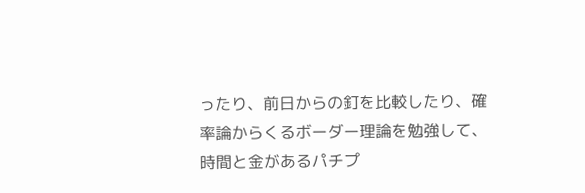ったり、前日からの釘を比較したり、確率論からくるボーダー理論を勉強して、時間と金があるパチプ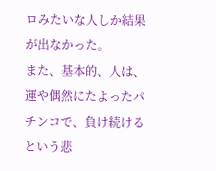ロみたいな人しか結果が出なかった。
また、基本的、人は、運や偶然にたよったパチンコで、負け続けるという悲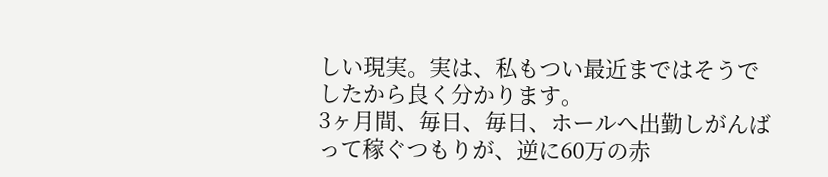しい現実。実は、私もつい最近まではそうでしたから良く分かります。
3ヶ月間、毎日、毎日、ホールへ出勤しがんばって稼ぐつもりが、逆に60万の赤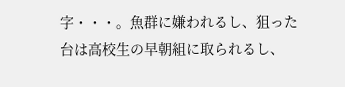字・・・。魚群に嫌われるし、狙った台は高校生の早朝組に取られるし、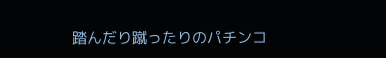踏んだり蹴ったりのパチンコ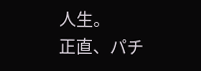人生。
正直、パチ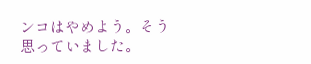ンコはやめよう。そう思っていました。